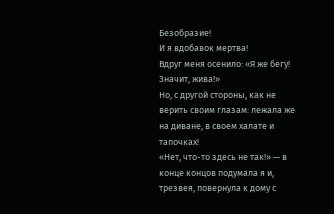Безобразие!
И я вдобавок мертва!
Вдруг меня осенило: «Я же бегу! Значит, жива!»
Но, с другой стороны, как не верить своим глазам: лежала же на диване, в своем халате и тапочках!
«Нет, что-то здесь не так!» — в конце концов подумала я и, трезвея, повернула к дому с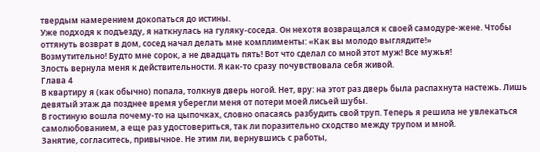твердым намерением докопаться до истины.
Уже подходя к подъезду, я наткнулась на гуляку-соседа. Он нехотя возвращался к своей самодуре-жене. Чтобы оттянуть возврат в дом, сосед начал делать мне комплименты: «Как вы молодо выглядите!»
Возмутительно! Будто мне сорок, а не двадцать пять! Вот что сделал со мной этот муж! Все мужья!
Злость вернула меня к действительности. Я как-то сразу почувствовала себя живой.
Глава 4
В квартиру я (как обычно) попала, толкнув дверь ногой. Нет, вру: на этот раз дверь была распахнута настежь. Лишь девятый этаж да позднее время уберегли меня от потери моей лисьей шубы.
В гостиную вошла почему-то на цыпочках, словно опасаясь разбудить свой труп. Теперь я решила не увлекаться самолюбованием, а еще раз удостовериться, так ли поразительно сходство между трупом и мной.
Занятие, согласитесь, привычное. Не этим ли, вернувшись с работы,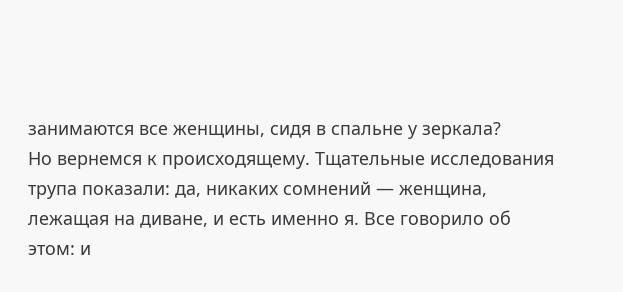занимаются все женщины, сидя в спальне у зеркала?
Но вернемся к происходящему. Тщательные исследования трупа показали: да, никаких сомнений — женщина, лежащая на диване, и есть именно я. Все говорило об этом: и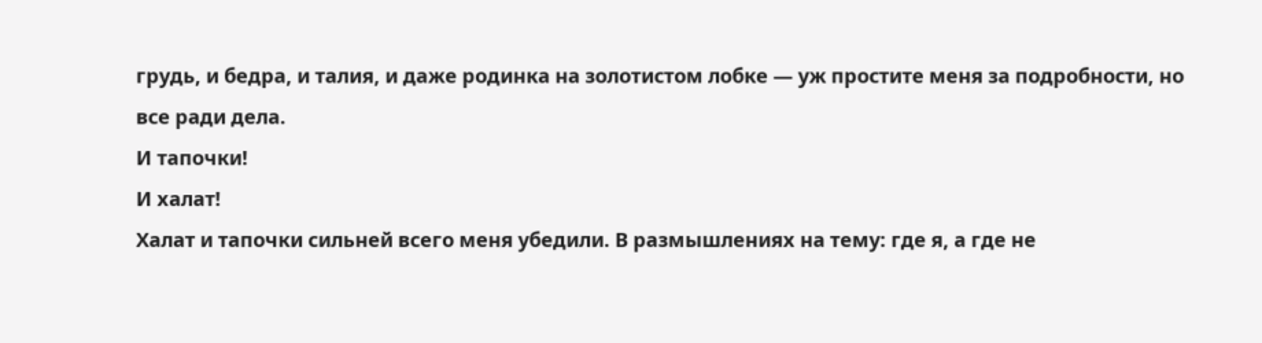грудь, и бедра, и талия, и даже родинка на золотистом лобке — уж простите меня за подробности, но все ради дела.
И тапочки!
И халат!
Халат и тапочки сильней всего меня убедили. В размышлениях на тему: где я, а где не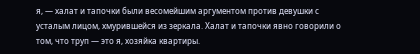я, — халат и тапочки были весомейшим аргументом против девушки с усталым лицом, хмурившейся из зеркала. Халат и тапочки явно говорили о том, что труп — это я, хозяйка квартиры.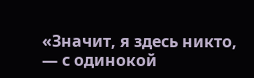«Значит, я здесь никто, — с одинокой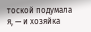тоской подумала я, — и хозяйка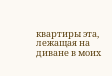квартиры эта, лежащая на диване в моих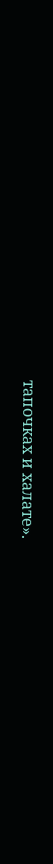тапочках и халате».